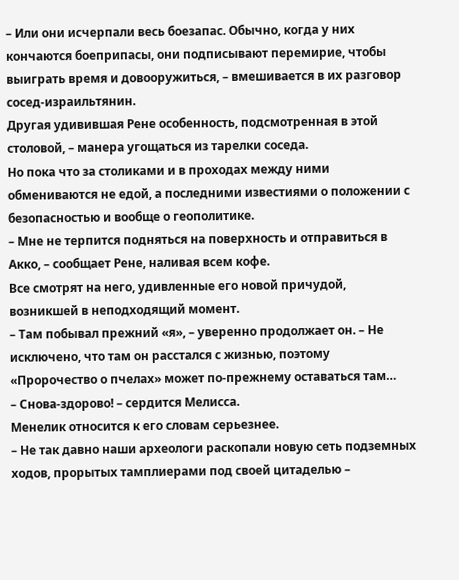– Или они исчерпали весь боезапас. Обычно, когда у них кончаются боеприпасы, они подписывают перемирие, чтобы выиграть время и довооружиться, – вмешивается в их разговор сосед-израильтянин.
Другая удивившая Рене особенность, подсмотренная в этой столовой, – манера угощаться из тарелки соседа.
Но пока что за столиками и в проходах между ними обмениваются не едой, а последними известиями о положении с безопасностью и вообще о геополитике.
– Мне не терпится подняться на поверхность и отправиться в Акко, – сообщает Рене, наливая всем кофе.
Все смотрят на него, удивленные его новой причудой, возникшей в неподходящий момент.
– Там побывал прежний «я», – уверенно продолжает он. – Не исключено, что там он расстался с жизнью, поэтому «Пророчество о пчелах» может по-прежнему оставаться там…
– Снова-здорово! – сердится Мелисса.
Менелик относится к его словам серьезнее.
– Не так давно наши археологи раскопали новую сеть подземных ходов, прорытых тамплиерами под своей цитаделью –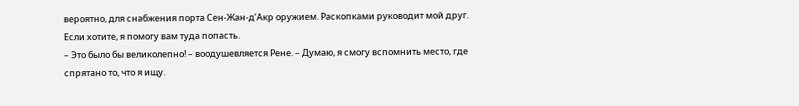вероятно, для снабжения порта Сен-Жан-д’Акр оружием. Раскопками руководит мой друг. Если хотите, я помогу вам туда попасть.
– Это было бы великолепно! – воодушевляется Рене. – Думаю, я смогу вспомнить место, где спрятано то, что я ищу.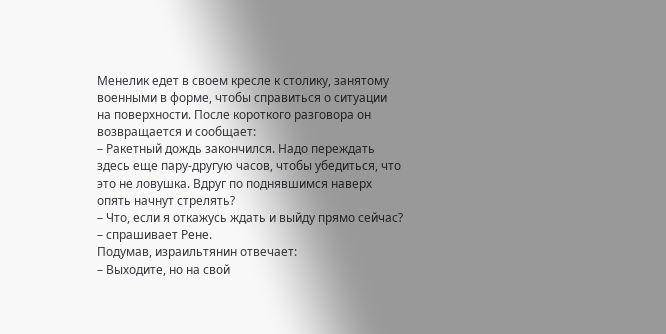Менелик едет в своем кресле к столику, занятому военными в форме, чтобы справиться о ситуации на поверхности. После короткого разговора он возвращается и сообщает:
– Ракетный дождь закончился. Надо переждать здесь еще пару-другую часов, чтобы убедиться, что это не ловушка. Вдруг по поднявшимся наверх опять начнут стрелять?
– Что, если я откажусь ждать и выйду прямо сейчас? – спрашивает Рене.
Подумав, израильтянин отвечает:
– Выходите, но на свой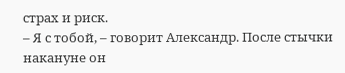страх и риск.
– Я с тобой, – говорит Александр. После стычки накануне он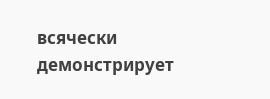всячески демонстрирует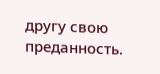другу свою преданность.